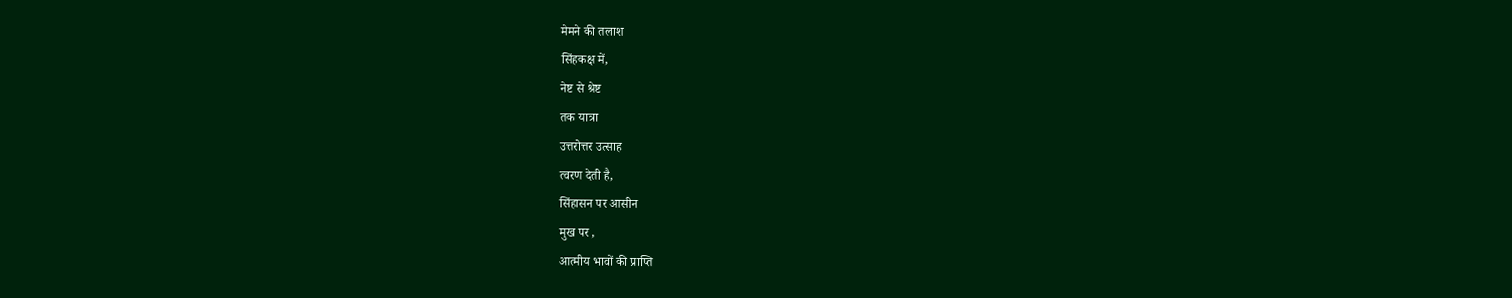मेमने की तलाश
सिंहकक्ष में,
नेष्ट से श्रेष्ट
तक यात्रा
उत्तरोत्तर उत्साह
त्वरण देती है,
सिंहासन पर आसीन
मुख पर ,
आत्मीय भावों की प्राप्ति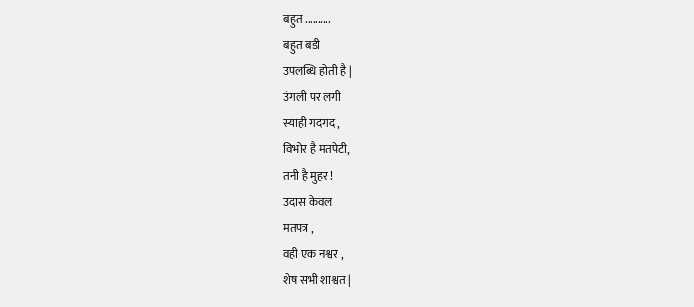बहुत ..........
बहुत बडी
उपलब्धि होती है |
उंगली पर लगी
स्याही गदगद ,
विभोर है मतपेटी,
तनी है मुहर !
उदास केवल
मतपत्र ,
वही एक नश्वर ,
शेष सभी शाश्वत |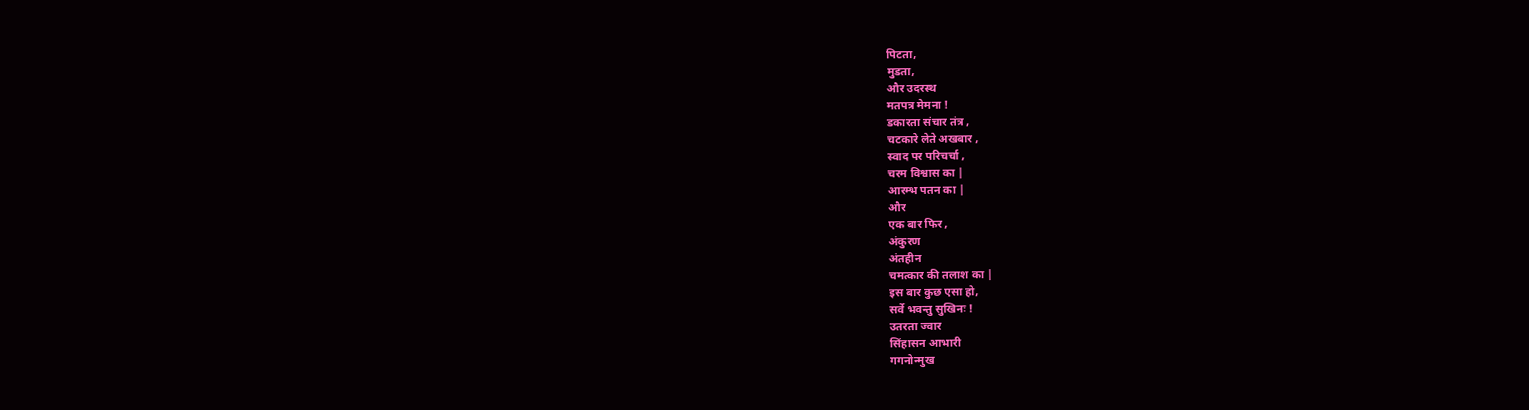पिटता,
मुडता,
और उदरस्थ
मतपत्र मेमना !
डकारता संचार तंत्र ,
चटकारे लेते अखबार ,
स्वाद पर परिचर्चा ,
चरम विश्वास का |
आरम्भ पतन का |
और
एक बार फिर ,
अंकुरण
अंतहीन
चमत्कार की तलाश का |
इस बार कुछ एसा हो,
सर्वे भवन्तु सुखिनः !
उतरता ज्वार
सिंहासन आभारी
गगनोन्मुख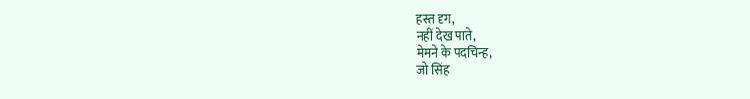हस्त दृग,
नहीं देख पाते,
मेमने के पदचिन्ह,
जो सिंह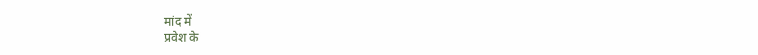मांद में
प्रवेश के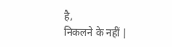है,
निकलने के नहीं |